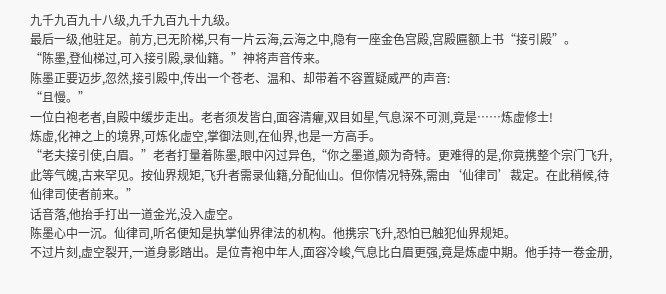九千九百九十八级,九千九百九十九级。
最后一级,他驻足。前方,已无阶梯,只有一片云海,云海之中,隐有一座金色宫殿,宫殿匾额上书“接引殿”。
“陈墨,登仙梯过,可入接引殿,录仙籍。”神将声音传来。
陈墨正要迈步,忽然,接引殿中,传出一个苍老、温和、却带着不容置疑威严的声音:
“且慢。”
一位白袍老者,自殿中缓步走出。老者须发皆白,面容清癯,双目如星,气息深不可测,竟是……炼虚修士!
炼虚,化神之上的境界,可炼化虚空,掌御法则,在仙界,也是一方高手。
“老夫接引使,白眉。”老者打量着陈墨,眼中闪过异色,“你之墨道,颇为奇特。更难得的是,你竟携整个宗门飞升,此等气魄,古来罕见。按仙界规矩,飞升者需录仙籍,分配仙山。但你情况特殊,需由‘仙律司’裁定。在此稍候,待仙律司使者前来。”
话音落,他抬手打出一道金光,没入虚空。
陈墨心中一沉。仙律司,听名便知是执掌仙界律法的机构。他携宗飞升,恐怕已触犯仙界规矩。
不过片刻,虚空裂开,一道身影踏出。是位青袍中年人,面容冷峻,气息比白眉更强,竟是炼虚中期。他手持一卷金册,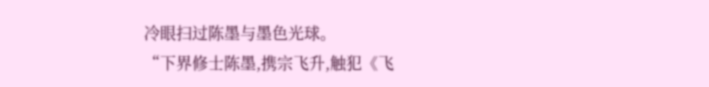冷眼扫过陈墨与墨色光球。
“下界修士陈墨,携宗飞升,触犯《飞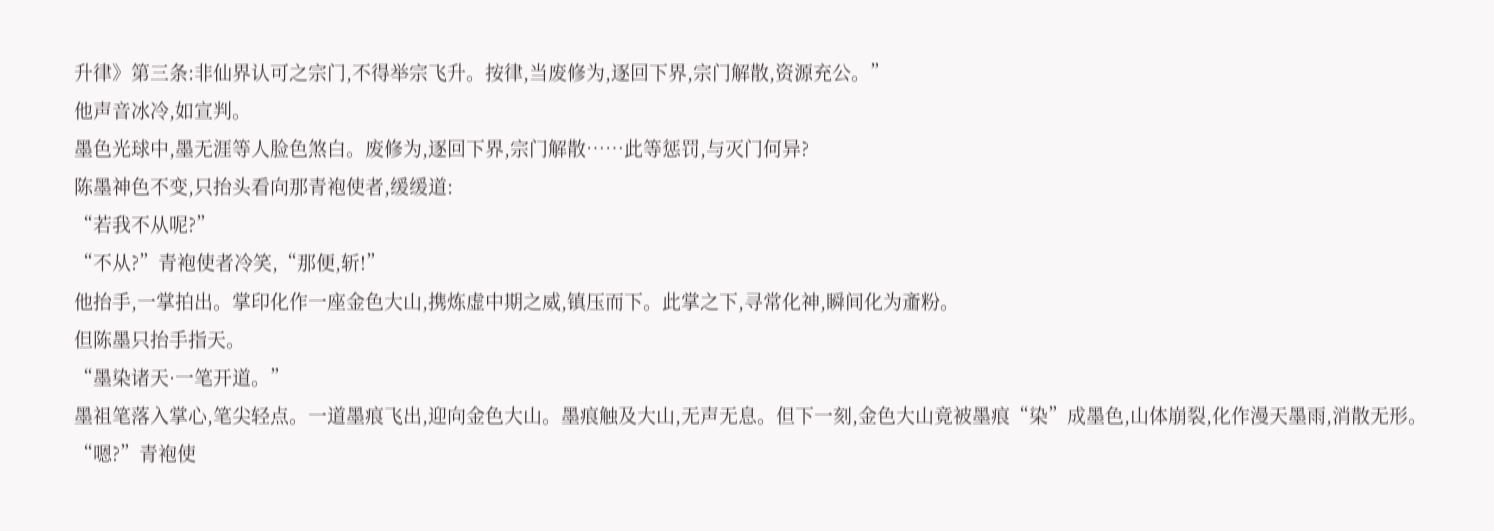升律》第三条:非仙界认可之宗门,不得举宗飞升。按律,当废修为,逐回下界,宗门解散,资源充公。”
他声音冰冷,如宣判。
墨色光球中,墨无涯等人脸色煞白。废修为,逐回下界,宗门解散……此等惩罚,与灭门何异?
陈墨神色不变,只抬头看向那青袍使者,缓缓道:
“若我不从呢?”
“不从?”青袍使者冷笑,“那便,斩!”
他抬手,一掌拍出。掌印化作一座金色大山,携炼虚中期之威,镇压而下。此掌之下,寻常化神,瞬间化为齑粉。
但陈墨只抬手指天。
“墨染诸天·一笔开道。”
墨祖笔落入掌心,笔尖轻点。一道墨痕飞出,迎向金色大山。墨痕触及大山,无声无息。但下一刻,金色大山竟被墨痕“染”成墨色,山体崩裂,化作漫天墨雨,消散无形。
“嗯?”青袍使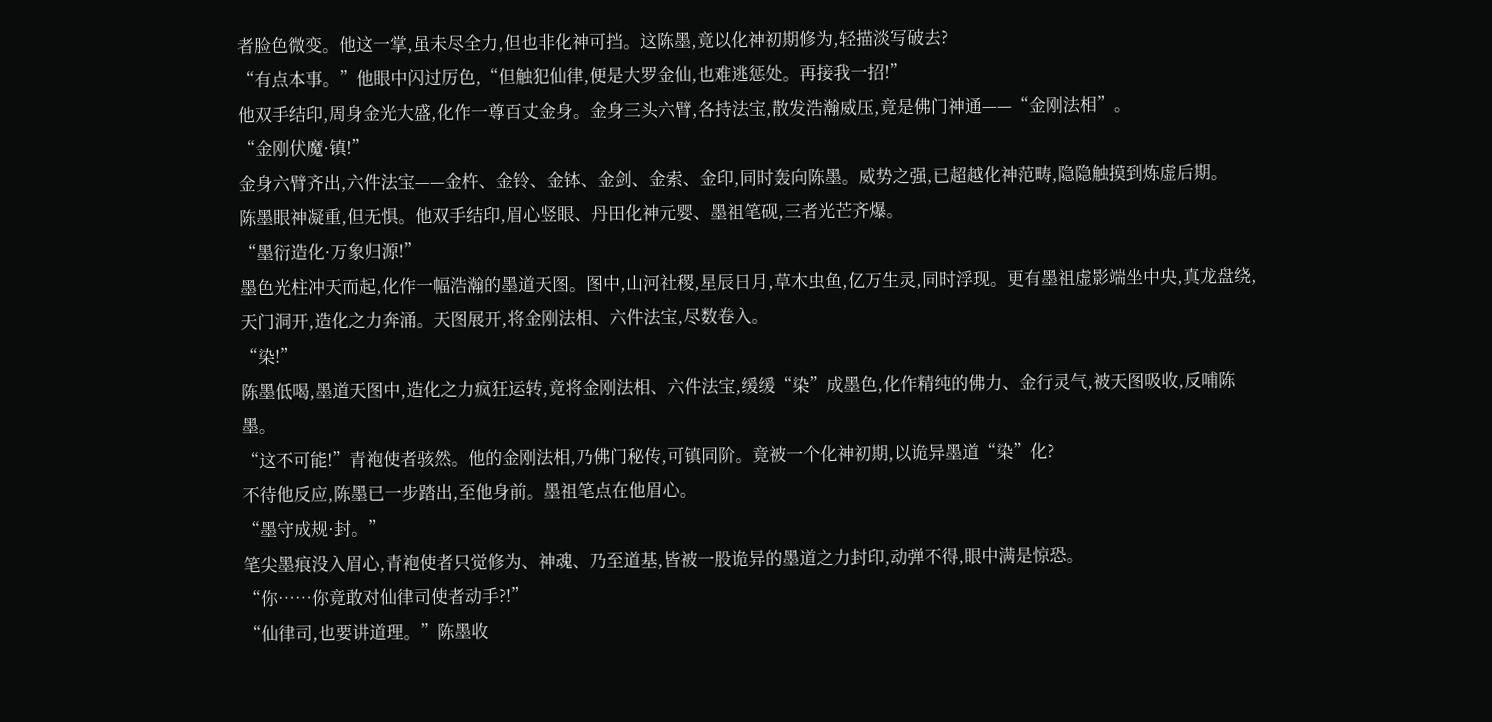者脸色微变。他这一掌,虽未尽全力,但也非化神可挡。这陈墨,竟以化神初期修为,轻描淡写破去?
“有点本事。”他眼中闪过厉色,“但触犯仙律,便是大罗金仙,也难逃惩处。再接我一招!”
他双手结印,周身金光大盛,化作一尊百丈金身。金身三头六臂,各持法宝,散发浩瀚威压,竟是佛门神通——“金刚法相”。
“金刚伏魔·镇!”
金身六臂齐出,六件法宝——金杵、金铃、金钵、金剑、金索、金印,同时轰向陈墨。威势之强,已超越化神范畴,隐隐触摸到炼虚后期。
陈墨眼神凝重,但无惧。他双手结印,眉心竖眼、丹田化神元婴、墨祖笔砚,三者光芒齐爆。
“墨衍造化·万象归源!”
墨色光柱冲天而起,化作一幅浩瀚的墨道天图。图中,山河社稷,星辰日月,草木虫鱼,亿万生灵,同时浮现。更有墨祖虚影端坐中央,真龙盘绕,天门洞开,造化之力奔涌。天图展开,将金刚法相、六件法宝,尽数卷入。
“染!”
陈墨低喝,墨道天图中,造化之力疯狂运转,竟将金刚法相、六件法宝,缓缓“染”成墨色,化作精纯的佛力、金行灵气,被天图吸收,反哺陈墨。
“这不可能!”青袍使者骇然。他的金刚法相,乃佛门秘传,可镇同阶。竟被一个化神初期,以诡异墨道“染”化?
不待他反应,陈墨已一步踏出,至他身前。墨祖笔点在他眉心。
“墨守成规·封。”
笔尖墨痕没入眉心,青袍使者只觉修为、神魂、乃至道基,皆被一股诡异的墨道之力封印,动弹不得,眼中满是惊恐。
“你……你竟敢对仙律司使者动手?!”
“仙律司,也要讲道理。”陈墨收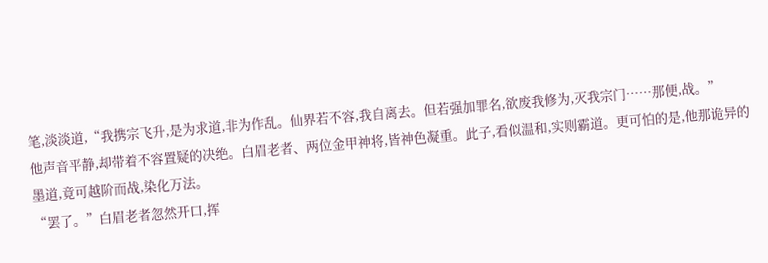笔,淡淡道,“我携宗飞升,是为求道,非为作乱。仙界若不容,我自离去。但若强加罪名,欲废我修为,灭我宗门……那便,战。”
他声音平静,却带着不容置疑的决绝。白眉老者、两位金甲神将,皆神色凝重。此子,看似温和,实则霸道。更可怕的是,他那诡异的墨道,竟可越阶而战,染化万法。
“罢了。”白眉老者忽然开口,挥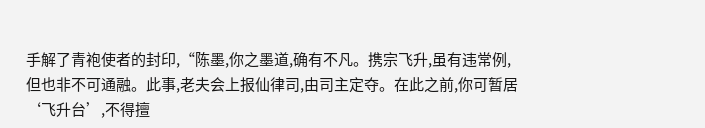手解了青袍使者的封印,“陈墨,你之墨道,确有不凡。携宗飞升,虽有违常例,但也非不可通融。此事,老夫会上报仙律司,由司主定夺。在此之前,你可暂居‘飞升台’,不得擅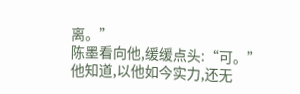离。”
陈墨看向他,缓缓点头:“可。”
他知道,以他如今实力,还无